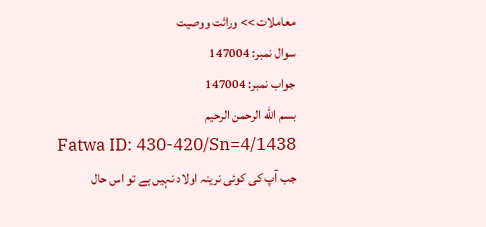معاملات >> وراثت ووصیت
سوال نمبر: 147004
جواب نمبر: 147004
بسم الله الرحمن الرحيم
Fatwa ID: 430-420/Sn=4/1438
جب آپ کی کوئی نرینہ اولاد نہیں ہے تو اس حال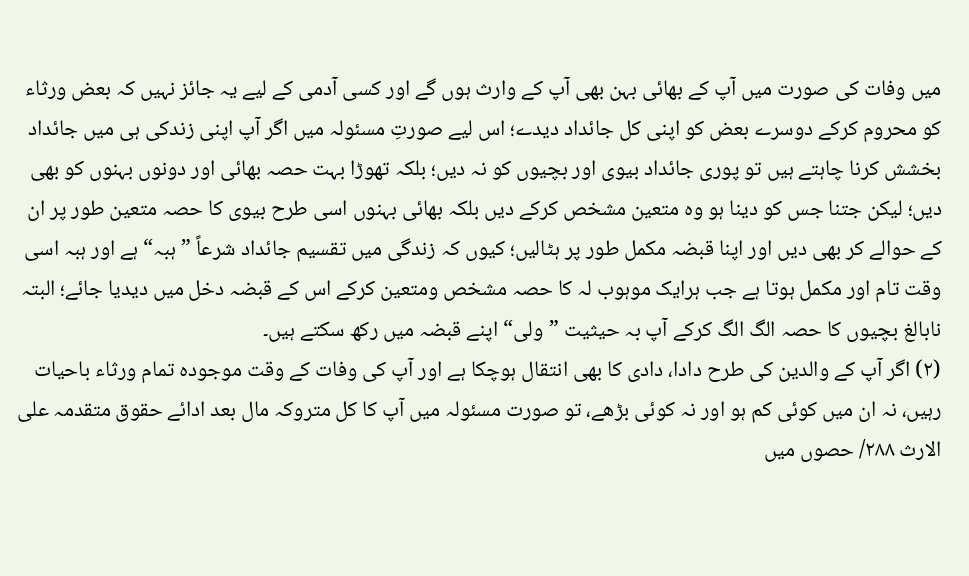میں وفات کی صورت میں آپ کے بھائی بہن بھی آپ کے وارث ہوں گے اور کسی آدمی کے لیے یہ جائز نہیں کہ بعض ورثاء کو محروم کرکے دوسرے بعض کو اپنی کل جائداد دیدے؛ اس لیے صورتِ مسئولہ میں اگر آپ اپنی زندکی ہی میں جائداد بخشش کرنا چاہتے ہیں تو پوری جائداد بیوی اور بچیوں کو نہ دیں؛ بلکہ تھوڑا بہت حصہ بھائی اور دونوں بہنوں کو بھی دیں؛ لیکن جتنا جس کو دینا ہو وہ متعین مشخص کرکے دیں بلکہ بھائی بہنوں اسی طرح بیوی کا حصہ متعین طور پر ان کے حوالے کر بھی دیں اور اپنا قبضہ مکمل طور پر ہٹالیں؛ کیوں کہ زندگی میں تقسیم جائداد شرعاً ”ہبہ“ ہے اور ہبہ اسی وقت تام اور مکمل ہوتا ہے جب ہرایک موہوب لہ کا حصہ مشخص ومتعین کرکے اس کے قبضہ دخل میں دیدیا جائے؛ البتہ نابالغ بچیوں کا حصہ الگ الگ کرکے آپ بہ حیثیت ”ولی“ اپنے قبضہ میں رکھ سکتے ہیں۔
(۲) اگر آپ کے والدین کی طرح دادا، دادی کا بھی انتقال ہوچکا ہے اور آپ کی وفات کے وقت موجودہ تمام ورثاء باحیات رہیں، نہ ان میں کوئی کم ہو اور نہ کوئی بڑھے، تو صورت مسئولہ میں آپ کا کل متروکہ مال بعد ادائے حقوق متقدمہ علی الارث ۲۸۸/ حصوں میں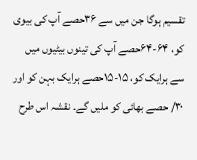تقسیم ہوگا جن میں سے ۳۶حصے آپ کی بیوی کو، ۶۴-۶۴حصے آپ کی تینوں بیٹیوں میں سے ہرایک کو، ۱۵-۱۵حصے ہرایک بہن کو اور ۳۰/ حصے بھائی کو ملیں گے۔ نقشہ اس طرح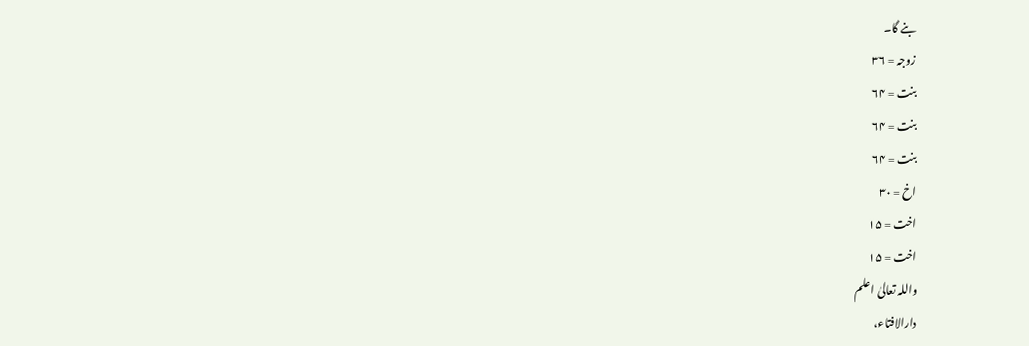بنے گا۔
زوجہ = ۳۶
بنت = ۶۴
بنت = ۶۴
بنت = ۶۴
اخ = ۳۰
اخت = ۱۵
اخت = ۱۵
واللہ تعالیٰ اعلم
دارالافتاء،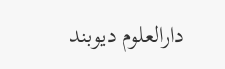دارالعلوم دیوبند